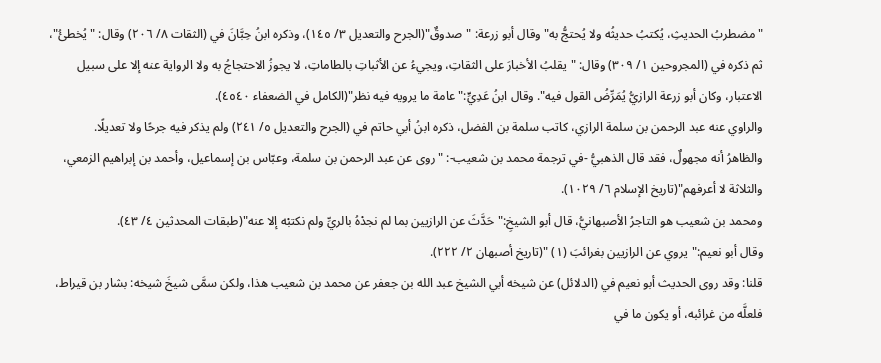"مضطربُ الحديثِ، يُكتبُ حديثُه ولا يُحتجُّ به" وقال أبو زرعة: "صدوقٌ"(الجرح والتعديل ٣/ ١٤٥)، وذكره ابنُ حِبَّانَ في (الثقات ٨/ ٢٠٦) وقال: "يُخطئُ"، ثم ذكره في (المجروحين ١/ ٣٠٩) وقال: "يقلبُ الأخبارَ على الثقاتِ، ويجيءُ عن الأثباتِ بالطاماتِ، لا يجوزُ الاحتجاجُ به ولا الرواية عنه إلا على سبيل الاعتبار، وكان أبو زرعة الرازيُّ يُمَرِّضُ القول فيه". وقال ابنُ عَدِيٍّ:"عامة ما يرويه فيه نظر"(الكامل في الضعفاء ٤٥٤٠).
والراوي عنه عبد الرحمن بن سلمة الرازي، كاتب سلمة بن الفضل، ذكره ابنُ أبي حاتم في (الجرح والتعديل ٥/ ٢٤١) ولم يذكر فيه جرحًا ولا تعديلًا.
والظاهرُ أنه مجهولٌ، فقد قال الذهبيُّ -في ترجمة محمد بن شعيب-: "روى عن عبد الرحمن بن سلمة، وعبّاس بن إسماعيل، وأحمد بن إبراهيم الزمعي، والثلاثة لا أعرفهم"(تاريخ الإسلام ٦/ ١٠٢٩).
ومحمد بن شعيب هو التاجرُ الأصبهانيُّ، قال أبو الشيخِ:"حَدَّثَ عن الرازيين بما لم نجدْهُ بالريِّ ولم نكتبْه إلا عنه"(طبقات المحدثين ٤/ ٤٣).
وقال أبو نعيم:"يروي عن الرازيين بغرائبَ (١) "(تاريخ أصبهان ٢/ ٢٢٢).
قلنا: وقد روى الحديث أبو نعيم في (الدلائل) عن شيخه أبي الشيخ عبد الله بن جعفر عن محمد بن شعيب هذا، ولكن سمَّى شيخَ شيخه: بشار بن قيراط، فلعلَّه من غرائبه، أو يكون ما في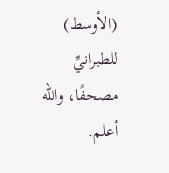(الأوسط) للطبرانيِّ مصحفًا، والله أعلم.